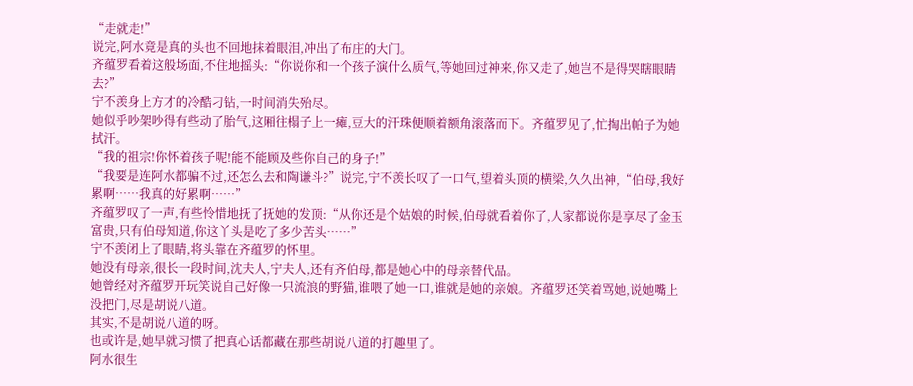“走就走!”
说完,阿水竟是真的头也不回地抹着眼泪,冲出了布庄的大门。
齐蕴罗看着这般场面,不住地摇头:“你说你和一个孩子演什么质气,等她回过神来,你又走了,她岂不是得哭瞎眼睛去?”
宁不羡身上方才的冷酷刁钻,一时间消失殆尽。
她似乎吵架吵得有些动了胎气,这厢往榻子上一瘫,豆大的汗珠便顺着额角滚落而下。齐蕴罗见了,忙掏出帕子为她拭汗。
“我的祖宗!你怀着孩子呢!能不能顾及些你自己的身子!”
“我要是连阿水都骗不过,还怎么去和陶谦斗?”说完,宁不羡长叹了一口气,望着头顶的横梁,久久出神,“伯母,我好累啊……我真的好累啊……”
齐蕴罗叹了一声,有些怜惜地抚了抚她的发顶:“从你还是个姑娘的时候,伯母就看着你了,人家都说你是享尽了金玉富贵,只有伯母知道,你这丫头是吃了多少苦头……”
宁不羡闭上了眼睛,将头靠在齐蕴罗的怀里。
她没有母亲,很长一段时间,沈夫人,宁夫人,还有齐伯母,都是她心中的母亲替代品。
她曾经对齐蕴罗开玩笑说自己好像一只流浪的野猫,谁喂了她一口,谁就是她的亲娘。齐蕴罗还笑着骂她,说她嘴上没把门,尽是胡说八道。
其实,不是胡说八道的呀。
也或许是,她早就习惯了把真心话都藏在那些胡说八道的打趣里了。
阿水很生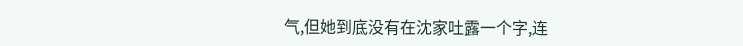气,但她到底没有在沈家吐露一个字,连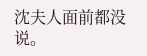沈夫人面前都没说。